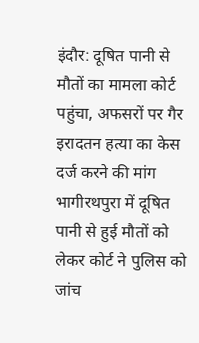इंदौर: दूषित पानी से मौतों का मामला कोर्ट पहुंचा, अफसरों पर गैर इरादतन हत्या का केस दर्ज करने की मांग
भागीरथपुरा में दूषित पानी से हुई मौतों को लेकर कोर्ट ने पुलिस को जांच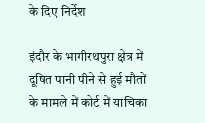के दिए निर्देश

इंदौर के भागीरथपुरा क्षेत्र में दूषित पानी पीने से हुई मौतों के मामले में कोर्ट में याचिका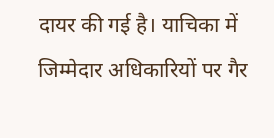दायर की गई है। याचिका में जिम्मेदार अधिकारियों पर गैर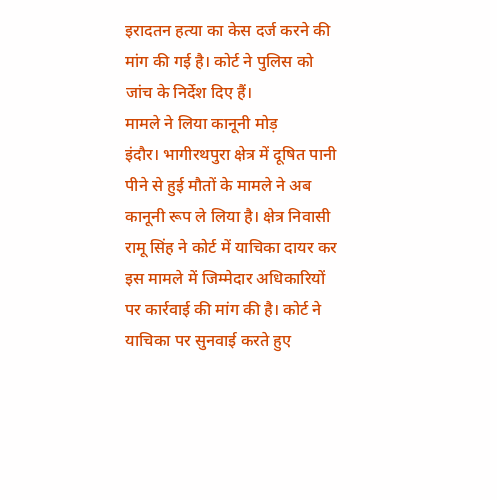इरादतन हत्या का केस दर्ज करने की मांग की गई है। कोर्ट ने पुलिस को जांच के निर्देश दिए हैं।
मामले ने लिया कानूनी मोड़
इंदौर। भागीरथपुरा क्षेत्र में दूषित पानी पीने से हुई मौतों के मामले ने अब कानूनी रूप ले लिया है। क्षेत्र निवासी रामू सिंह ने कोर्ट में याचिका दायर कर इस मामले में जिम्मेदार अधिकारियों पर कार्रवाई की मांग की है। कोर्ट ने याचिका पर सुनवाई करते हुए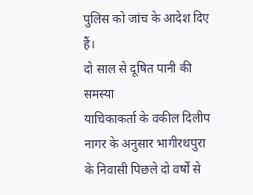पुलिस को जांच के आदेश दिए हैं।
दो साल से दूषित पानी की समस्या
याचिकाकर्ता के वकील दिलीप नागर के अनुसार भागीरथपुरा के निवासी पिछले दो वर्षों से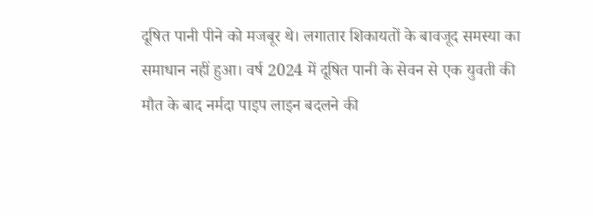दूषित पानी पीने को मजबूर थे। लगातार शिकायतों के बावजूद समस्या का समाधान नहीं हुआ। वर्ष 2024 में दूषित पानी के सेवन से एक युवती की मौत के बाद नर्मदा पाइप लाइन बदलने की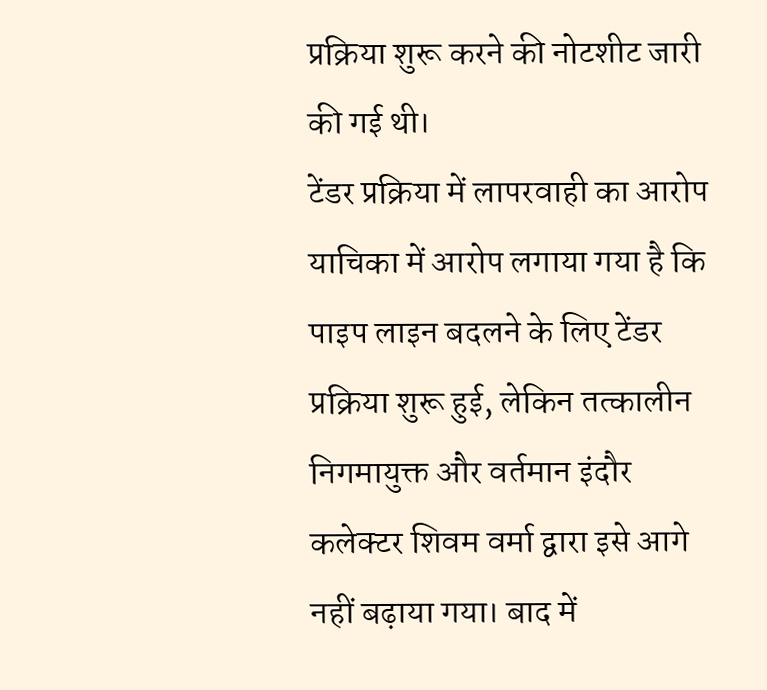प्रक्रिया शुरू करने की नोटशीट जारी की गई थी।
टेंडर प्रक्रिया में लापरवाही का आरोप
याचिका में आरोप लगाया गया है कि पाइप लाइन बदलने के लिए टेंडर प्रक्रिया शुरू हुई, लेकिन तत्कालीन निगमायुक्त और वर्तमान इंदौर कलेक्टर शिवम वर्मा द्वारा इसे आगे नहीं बढ़ाया गया। बाद में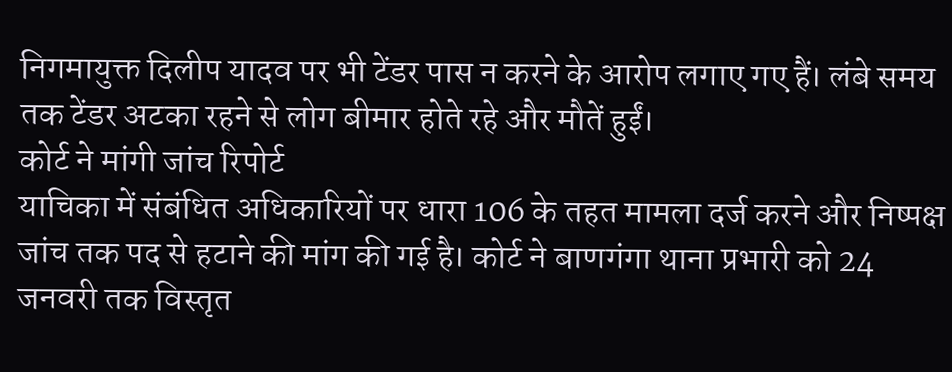निगमायुक्त दिलीप यादव पर भी टेंडर पास न करने के आरोप लगाए गए हैं। लंबे समय तक टेंडर अटका रहने से लोग बीमार होते रहे और मौतें हुईं।
कोर्ट ने मांगी जांच रिपोर्ट
याचिका में संबंधित अधिकारियों पर धारा 106 के तहत मामला दर्ज करने और निष्पक्ष जांच तक पद से हटाने की मांग की गई है। कोर्ट ने बाणगंगा थाना प्रभारी को 24 जनवरी तक विस्तृत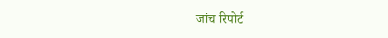जांच रिपोर्ट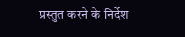प्रस्तुत करने के निर्देश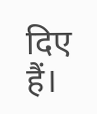दिए हैं।